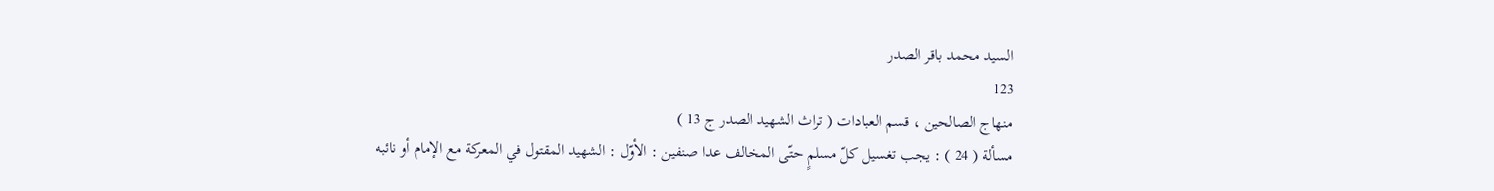السيد محمد باقر الصدر
123
منهاج الصالحين ، قسم العبادات ( تراث الشهيد الصدر ج 13 )
مسألة ( 24 ) : يجب تغسيل كلّ مسلمٍ حتّى المخالف عدا صنفين : الأوّل : الشهيد المقتول في المعركة مع الإمام أو نائبه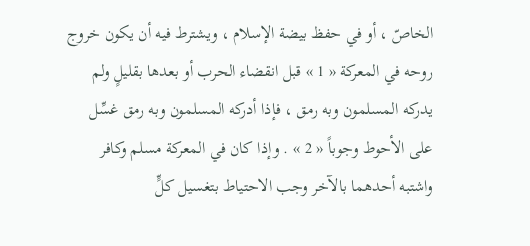الخاصّ ، أو في حفظ بيضة الإسلام ، ويشترط فيه أن يكون خروج روحه في المعركة « 1 » قبل انقضاء الحرب أو بعدها بقليلٍ ولم يدركه المسلمون وبه رمق ، فإذا أدركه المسلمون وبه رمق غسِّل على الأحوط وجوباً « 2 » . وإذا كان في المعركة مسلم وكافر واشتبه أحدهما بالآخر وجب الاحتياط بتغسيل كلٍّ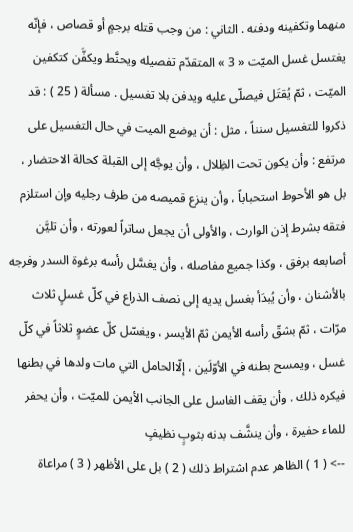منهما وتكفينه ودفنه . الثاني : من وجب قتله برجمٍ أو قصاص ، فإنّه يغتسل غسل الميّت « 3 » المتقدّم تفصيله ويحنَّط ويكفَّن كتكفين الميّت ، ثمّ يُقتَل فيصلّى عليه ويدفن بلا تغسيل . مسألة ( 25 ) : قد ذكروا للتغسيل سنناً ، مثل : أن يوضع الميت في حال التغسيل على مرتفع : وأن يكون تحت الظِلال ، وأن يوجَّه إلى القبلة كحالة الاحتضار ، بل هو الأحوط استحباباً ، وأن ينزع قميصه من طرف رجليه وإن استلزم فتقه بشرط إذن الوارث ، والأولى أن يجعل ساتراً لعورته ، وأن تليَّن أصابعه برفق ، وكذا جميع مفاصله ، وأن يغسَّل رأسه برغوة السدر وفرجه بالأشنان ، وأن يُبدَأ بغسل يديه إلى نصف الذراع في كلّ غسلٍ ثلاث مرّات ، ثمّ بشقّ رأسه الأيمن ثمّ الأيسر ، ويغسّل كلّ عضوٍ ثلاثاً في كلّ غسل ، ويمسح بطنه في الأوّلَين ، إلّاالحامل التي مات ولدها في بطنها فيكره ذلك . وأن يقف الغاسل على الجانب الأيمن للميّت ، وأن يحفر للماء حفيرة ، وأن ينشَّف بدنه بثوبٍ نظيفٍ
--> ( 1 ) الظاهر عدم اشتراط ذلك ( 2 ) بل على الأظهر ( 3 ) مراعاة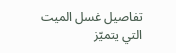تفاصيل غسل الميت التي يتميّز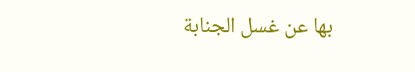بها عن غسل الجنابة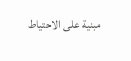مبنية على الاحتياط